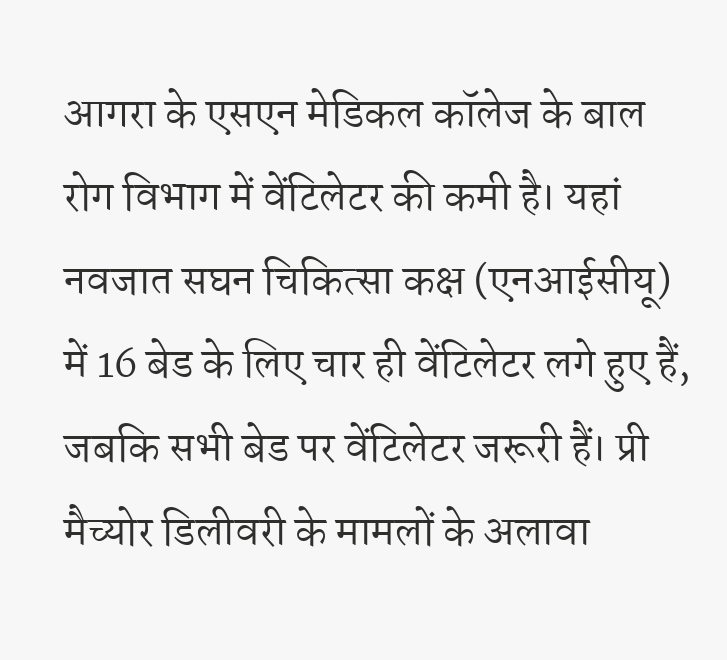आगरा के एसएन मेडिकल कॉलेज के बाल रोग विभाग में वेंटिलेटर की कमी है। यहां नवजात सघन चिकित्सा कक्ष (एनआईसीयू) में 16 बेड के लिए चार ही वेंटिलेटर लगे हुए हैं, जबकि सभी बेड पर वेंटिलेटर जरूरी हैं। प्री मैच्योर डिलीवरी के मामलों के अलावा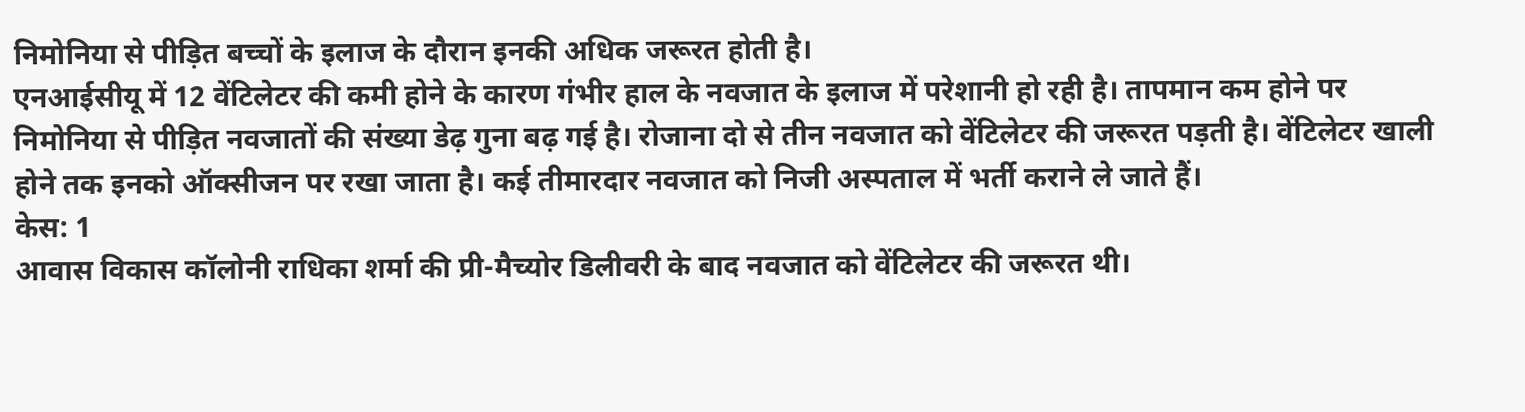निमोनिया से पीड़ित बच्चों के इलाज के दौरान इनकी अधिक जरूरत होती है।
एनआईसीयू में 12 वेंटिलेटर की कमी होने के कारण गंभीर हाल के नवजात के इलाज में परेशानी हो रही है। तापमान कम होने पर निमोनिया से पीड़ित नवजातों की संख्या डेढ़ गुना बढ़ गई है। रोजाना दो से तीन नवजात को वेंटिलेटर की जरूरत पड़ती है। वेंटिलेटर खाली होने तक इनको ऑक्सीजन पर रखा जाता है। कई तीमारदार नवजात को निजी अस्पताल में भर्ती कराने ले जाते हैं।
केस: 1
आवास विकास कॉलोनी राधिका शर्मा की प्री-मैच्योर डिलीवरी के बाद नवजात को वेंटिलेटर की जरूरत थी।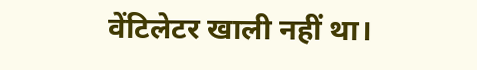वेंटिलेटर खाली नहीं था।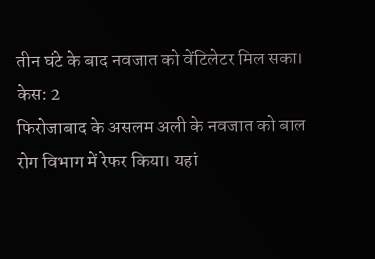तीन घंटे के बाद नवजात को वेंटिलेटर मिल सका।
केस: 2
फिरोजाबाद के असलम अली के नवजात को बाल रोग विभाग में रेफर किया। यहां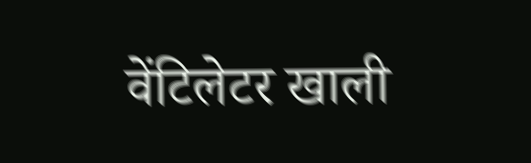वेंटिलेटर खाली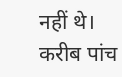नहीं थे। करीब पांच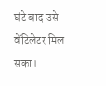घंटे बाद उसे वेंटिलेटर मिल सका।